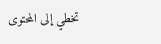تخطي إلى المحتوى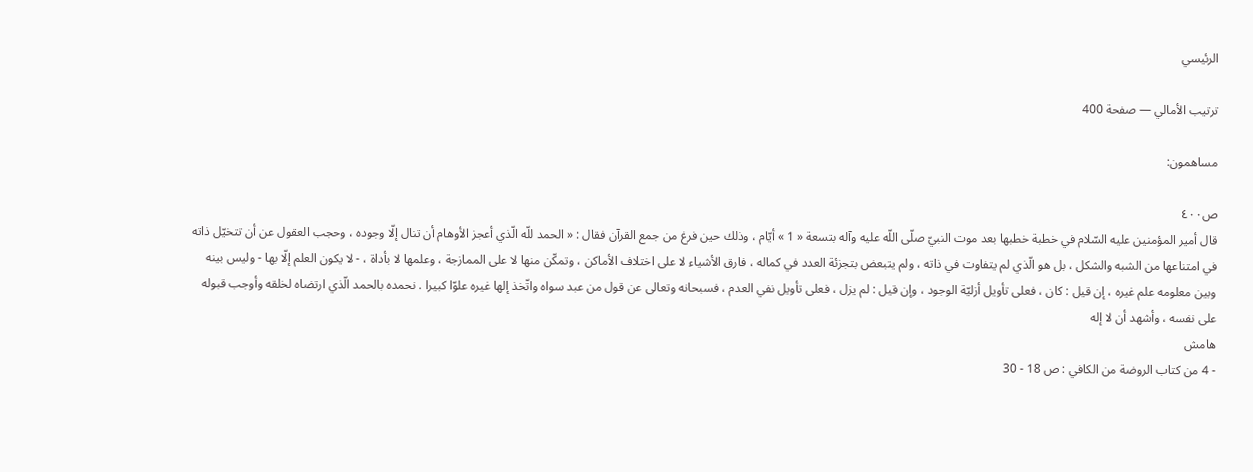الرئيسي

ترتيب الأمالي — صفحة 400

مساهمون:

ص٤٠٠
قال أمير المؤمنين عليه السّلام في خطبة خطبها بعد موت النبيّ صلّى اللّه عليه وآله بتسعة « 1 » أيّام ، وذلك حين فرغ من جمع القرآن فقال : « الحمد للّه الّذي أعجز الأوهام أن تنال إلّا وجوده ، وحجب العقول عن أن تتخيّل ذاته في امتناعها من الشبه والشكل ، بل هو الّذي لم يتفاوت في ذاته ، ولم يتبعض بتجزئة العدد في كماله ، فارق الأشياء لا على اختلاف الأماكن ، وتمكّن منها لا على الممازجة ، وعلمها لا بأداة ، - لا يكون العلم إلّا بها - وليس بينه وبين معلومه علم غيره ، إن قيل : كان ، فعلى تأويل أزليّة الوجود ، وإن قيل : لم يزل ، فعلى تأويل نفي العدم ، فسبحانه وتعالى عن قول من عبد سواه واتّخذ إلها غيره علوّا كبيرا . نحمده بالحمد الّذي ارتضاه لخلقه وأوجب قبوله على نفسه ، وأشهد أن لا إله
هامش
- 4 من كتاب الروضة من الكافي : ص 18 - 30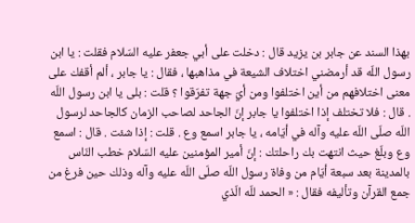بهذا السند عن جابر بن يزيد قال : دخلت على أبي جعفر عليه السّلام فقلت : يا ابن رسول اللّه قد أرمضني اختلاف الشيعة في مذاهبها ، فقال : يا جابر ، ألم أقفك على معنى اختلافهم من أين اختلفوا ومن أيّ جهة تفرّقوا ؟ قلت : بلى يا ابن رسول اللّه . قال : فلا تختلف إذا اختلفوا يا جابر إنّ الجاحد لصاحب الزمان كالجاحد لرسول اللّه صلّى اللّه عليه وآله في أيّامه ، يا جابر اسمع وع . قلت : إذا شئت . قال : اسمع وع وبلّغ حيث انتهت بك راحلتك : إنّ أمير المؤمنين عليه السّلام خطب النّاس بالمدينة بعد سبعة أيّام من وفاة رسول اللّه صلّى اللّه عليه وآله وذلك حين فرغ من جمع القرآن وتأليفه فقال : « الحمد للّه الّذي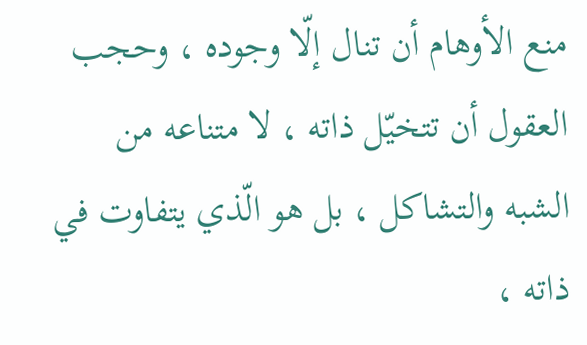منع الأوهام أن تنال إلّا وجوده ، وحجب العقول أن تتخيّل ذاته ، لا متناعه من الشبه والتشاكل ، بل هو الّذي يتفاوت في ذاته ،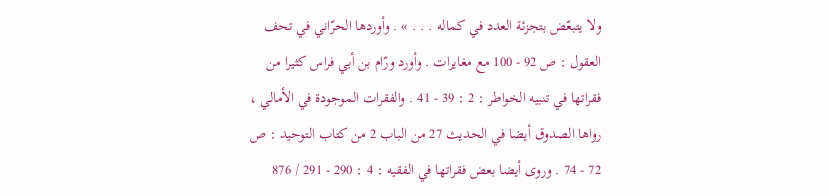ولا يتبعّض بتجزئة العدد في كماله . . . » . وأوردها الحرّاني في تحف العقول : ص 92 - 100 مع مغايرات . وأورد ورّام بن أبي فراس كثيرا من فقراتها في تنبيه الخواطر : 2 : 39 - 41 . والفقرات الموجودة في الأمالي ، رواها الصدوق أيضا في الحديث 27 من الباب 2 من كتاب التوحيد : ص 72 - 74 . وروى أيضا بعض فقراتها في الفقيه : 4 : 290 - 291 / 876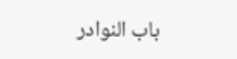باب النوادر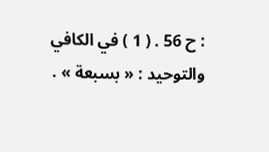: ح 56 . ( 1 ) في الكافي والتوحيد : « بسبعة » .